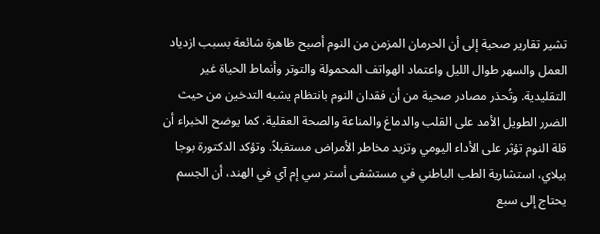تشير تقارير صحية إلى أن الحرمان المزمن من النوم أصبح ظاهرة شائعة بسبب ازدياد العمل والسهر طوال الليل واعتماد الهواتف المحمولة والتوتر وأنماط الحياة غير التقليدية. وتُحذر مصادر صحية من أن فقدان النوم بانتظام يشبه التدخين من حيث الضرر الطويل الأمد على القلب والدماغ والمناعة والصحة العقلية. كما يوضح الخبراء أن قلة النوم تؤثر على الأداء اليومي وتزيد مخاطر الأمراض مستقبلاً. وتؤكد الدكتورة بوجا بيلاي، استشارية الطب الباطني في مستشفى أستر سي إم آي في الهند، أن الجسم يحتاج إلى سبع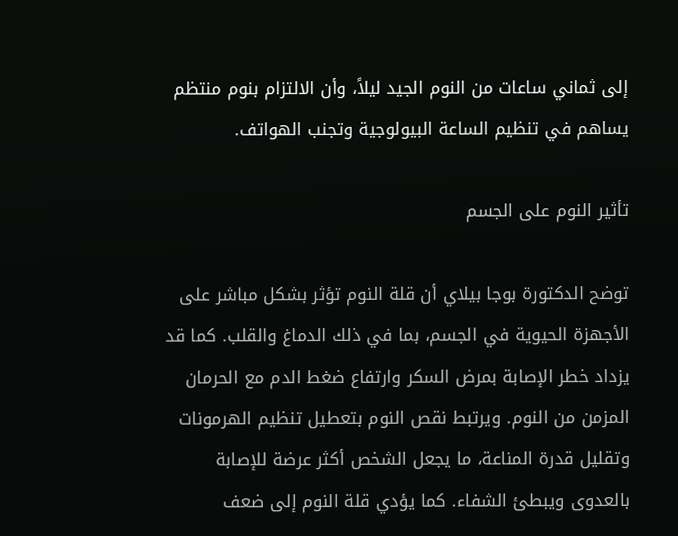إلى ثماني ساعات من النوم الجيد ليلاً، وأن الالتزام بنوم منتظم يساهم في تنظيم الساعة البيولوجية وتجنب الهواتف.

تأثير النوم على الجسم

توضح الدكتورة بوجا بيلاي أن قلة النوم تؤثر بشكل مباشر على الأجهزة الحيوية في الجسم، بما في ذلك الدماغ والقلب. كما قد يزداد خطر الإصابة بمرض السكر وارتفاع ضغط الدم مع الحرمان المزمن من النوم. ويرتبط نقص النوم بتعطيل تنظيم الهرمونات وتقليل قدرة المناعة، ما يجعل الشخص أكثر عرضة للإصابة بالعدوى ويبطئ الشفاء. كما يؤدي قلة النوم إلى ضعف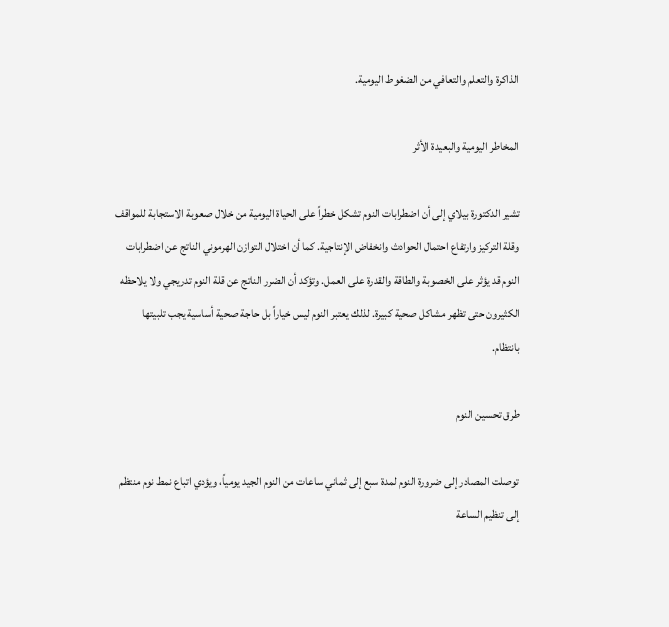الذاكرة والتعلم والتعافي من الضغوط اليومية.

المخاطر اليومية والبعيدة الأثر

تشير الدكتورة بيلاي إلى أن اضطرابات النوم تشكل خطراً على الحياة اليومية من خلال صعوبة الاستجابة للمواقف وقلة التركيز وارتفاع احتمال الحوادث وانخفاض الإنتاجية. كما أن اختلال التوازن الهرموني الناتج عن اضطرابات النوم قد يؤثر على الخصوبة والطاقة والقدرة على العمل. وتؤكد أن الضرر الناتج عن قلة النوم تدريجي ولا يلاحظه الكثيرون حتى تظهر مشاكل صحية كبيرة. لذلك يعتبر النوم ليس خياراً بل حاجة صحية أساسية يجب تلبيتها بانتظام.

طرق تحسين النوم

توصلت المصادر إلى ضرورة النوم لمدة سبع إلى ثماني ساعات من النوم الجيد يومياً، ويؤدي اتباع نمط نوم منتظم إلى تنظيم الساعة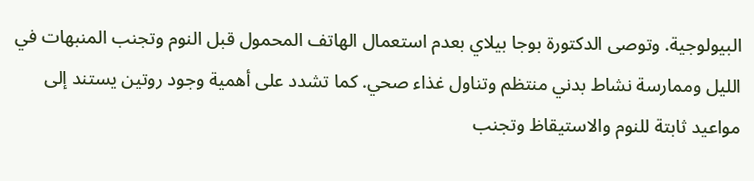البيولوجية. وتوصى الدكتورة بوجا بيلاي بعدم استعمال الهاتف المحمول قبل النوم وتجنب المنبهات في الليل وممارسة نشاط بدني منتظم وتناول غذاء صحي. كما تشدد على أهمية وجود روتين يستند إلى مواعيد ثابتة للنوم والاستيقاظ وتجنب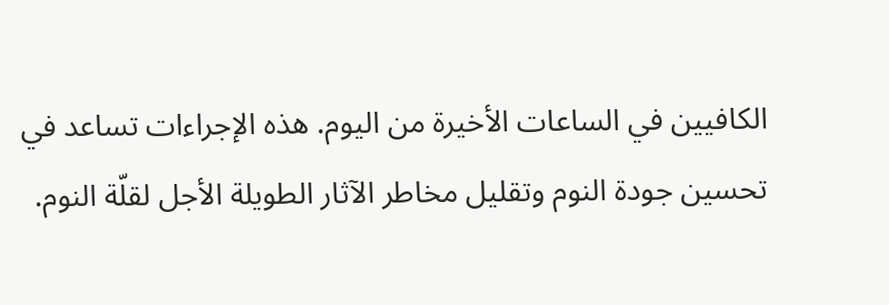الكافيين في الساعات الأخيرة من اليوم. هذه الإجراءات تساعد في تحسين جودة النوم وتقليل مخاطر الآثار الطويلة الأجل لقلّة النوم.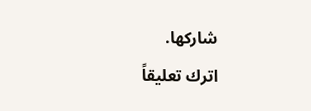شاركها.
اترك تعليقاً